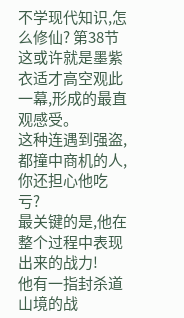不学现代知识,怎么修仙? 第38节
这或许就是墨紫衣适才高空观此一幕,形成的最直观感受。
这种连遇到强盗,都撞中商机的人,你还担心他吃亏?
最关键的是,他在整个过程中表现出来的战力!
他有一指封杀道山境的战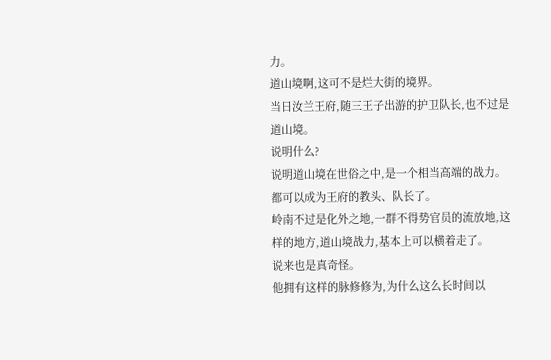力。
道山境啊,这可不是烂大街的境界。
当日汝兰王府,随三王子出游的护卫队长,也不过是道山境。
说明什么?
说明道山境在世俗之中,是一个相当高端的战力。
都可以成为王府的教头、队长了。
岭南不过是化外之地,一群不得势官员的流放地,这样的地方,道山境战力,基本上可以横着走了。
说来也是真奇怪。
他拥有这样的脉修修为,为什么这么长时间以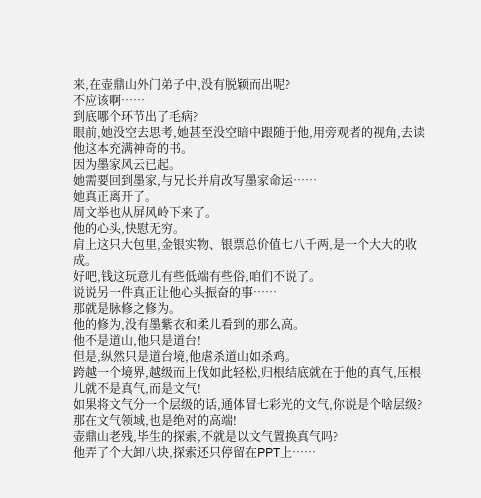来,在壶鼎山外门弟子中,没有脱颖而出呢?
不应该啊……
到底哪个环节出了毛病?
眼前,她没空去思考,她甚至没空暗中跟随于他,用旁观者的视角,去读他这本充满神奇的书。
因为墨家风云已起。
她需要回到墨家,与兄长并肩改写墨家命运……
她真正离开了。
周文举也从屏风岭下来了。
他的心头,快慰无穷。
肩上这只大包里,金银实物、银票总价值七八千两,是一个大大的收成。
好吧,钱这玩意儿有些低端有些俗,咱们不说了。
说说另一件真正让他心头振奋的事……
那就是脉修之修为。
他的修为,没有墨紫衣和柔儿看到的那么高。
他不是道山,他只是道台!
但是,纵然只是道台境,他虐杀道山如杀鸡。
跨越一个境界,越级而上伐如此轻松,归根结底就在于他的真气,压根儿就不是真气,而是文气!
如果将文气分一个层级的话,通体冒七彩光的文气,你说是个啥层级?
那在文气领域,也是绝对的高端!
壶鼎山老残,毕生的探索,不就是以文气置换真气吗?
他弄了个大卸八块,探索还只停留在PPT上……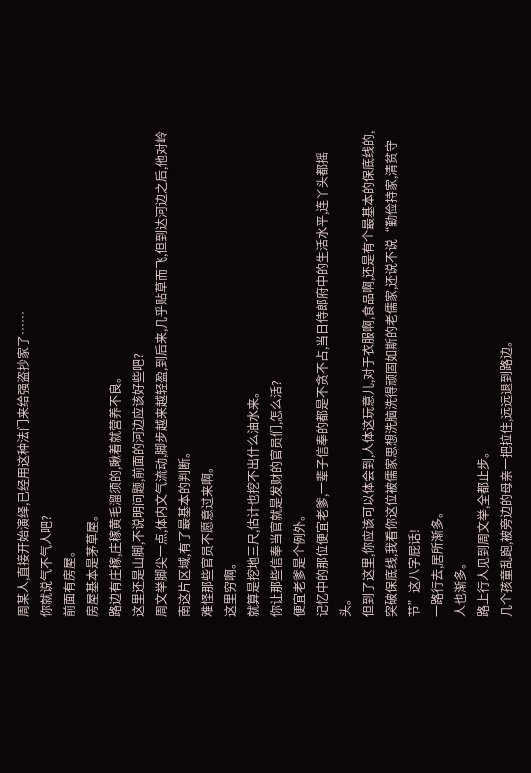周某人,直接开始演绎,已经用这种法门来给强盗抄家了……
你就说气不气人吧?
前面有房屋。
房屋基本是茅草屋。
路边有庄稼,庄稼黄毛溜须的,瞅着就营养不良。
这里还是山脚,不说明问题,前面的河边应该好些吧?
周文举脚尖一点,体内文气流动,脚步越来越轻盈,到后来,几乎贴草而飞,但到达河边之后,他对岭南这片区域,有了最基本的判断。
难怪那些官员不愿意过来啊。
这里穷啊。
就算是挖地三尺,估计也挖不出什么油水来。
你让那些信奉当官就是发财的官员们,怎么活?
便宜老爹是个例外。
记忆中的那位便宜老爹,一辈子信奉的都是不贪不占,当日侍郎府中的生活水平,连丫头都摇头。
但到了这里,你应该可以体会到,人体这玩意儿,对于衣服啊,食品啊,还是有个最基本的保底线的,突破保底线,我看你这位被儒家思想洗脑洗得顽固如斯的老儒家,还说不说“勤俭持家,清贫守节”这八字屁话!
一路行去,居所渐多。
人也渐多。
路上行人见到周文举,全都止步。
几个孩童乱跑,被旁边的母亲一把拉住,远远退到路边。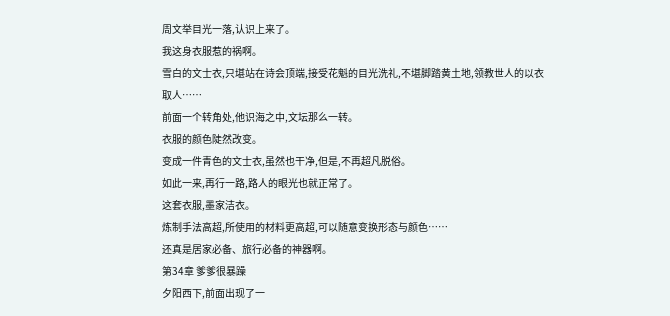周文举目光一落,认识上来了。
我这身衣服惹的祸啊。
雪白的文士衣,只堪站在诗会顶端,接受花魁的目光洗礼,不堪脚踏黄土地,领教世人的以衣取人……
前面一个转角处,他识海之中,文坛那么一转。
衣服的颜色陡然改变。
变成一件青色的文士衣,虽然也干净,但是,不再超凡脱俗。
如此一来,再行一路,路人的眼光也就正常了。
这套衣服,墨家洁衣。
炼制手法高超,所使用的材料更高超,可以随意变换形态与颜色……
还真是居家必备、旅行必备的神器啊。
第34章 爹爹很暴躁
夕阳西下,前面出现了一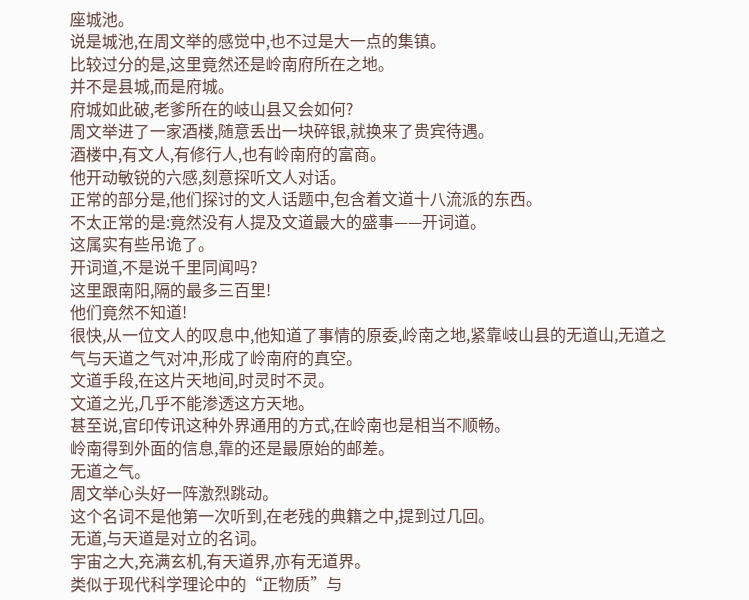座城池。
说是城池,在周文举的感觉中,也不过是大一点的集镇。
比较过分的是,这里竟然还是岭南府所在之地。
并不是县城,而是府城。
府城如此破,老爹所在的岐山县又会如何?
周文举进了一家酒楼,随意丢出一块碎银,就换来了贵宾待遇。
酒楼中,有文人,有修行人,也有岭南府的富商。
他开动敏锐的六感,刻意探听文人对话。
正常的部分是,他们探讨的文人话题中,包含着文道十八流派的东西。
不太正常的是:竟然没有人提及文道最大的盛事——开词道。
这属实有些吊诡了。
开词道,不是说千里同闻吗?
这里跟南阳,隔的最多三百里!
他们竟然不知道!
很快,从一位文人的叹息中,他知道了事情的原委,岭南之地,紧靠岐山县的无道山,无道之气与天道之气对冲,形成了岭南府的真空。
文道手段,在这片天地间,时灵时不灵。
文道之光,几乎不能渗透这方天地。
甚至说,官印传讯这种外界通用的方式,在岭南也是相当不顺畅。
岭南得到外面的信息,靠的还是最原始的邮差。
无道之气。
周文举心头好一阵激烈跳动。
这个名词不是他第一次听到,在老残的典籍之中,提到过几回。
无道,与天道是对立的名词。
宇宙之大,充满玄机,有天道界,亦有无道界。
类似于现代科学理论中的“正物质”与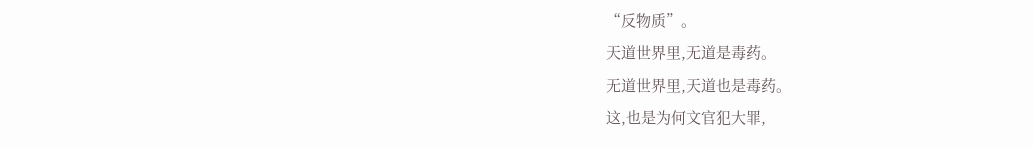“反物质”。
天道世界里,无道是毒药。
无道世界里,天道也是毒药。
这,也是为何文官犯大罪,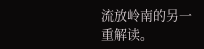流放岭南的另一重解读。